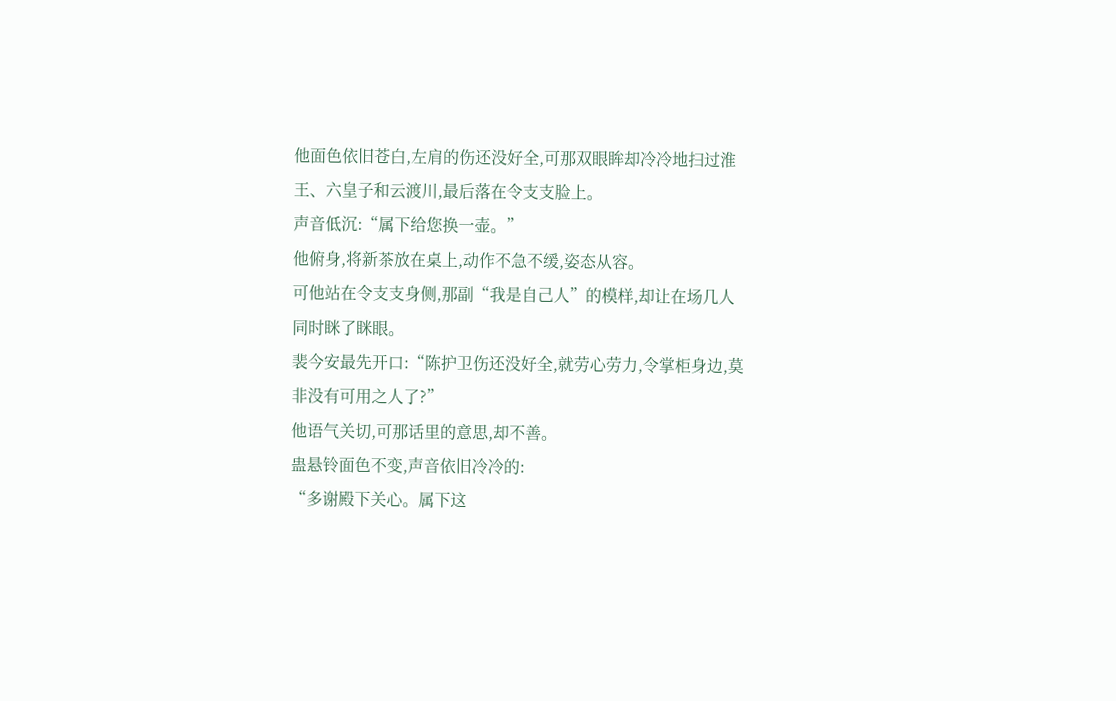他面色依旧苍白,左肩的伤还没好全,可那双眼眸却冷冷地扫过淮王、六皇子和云渡川,最后落在令支支脸上。
声音低沉:“属下给您换一壶。”
他俯身,将新茶放在桌上,动作不急不缓,姿态从容。
可他站在令支支身侧,那副“我是自己人”的模样,却让在场几人同时眯了眯眼。
裴今安最先开口:“陈护卫伤还没好全,就劳心劳力,令掌柜身边,莫非没有可用之人了?”
他语气关切,可那话里的意思,却不善。
蛊悬铃面色不变,声音依旧冷冷的:
“多谢殿下关心。属下这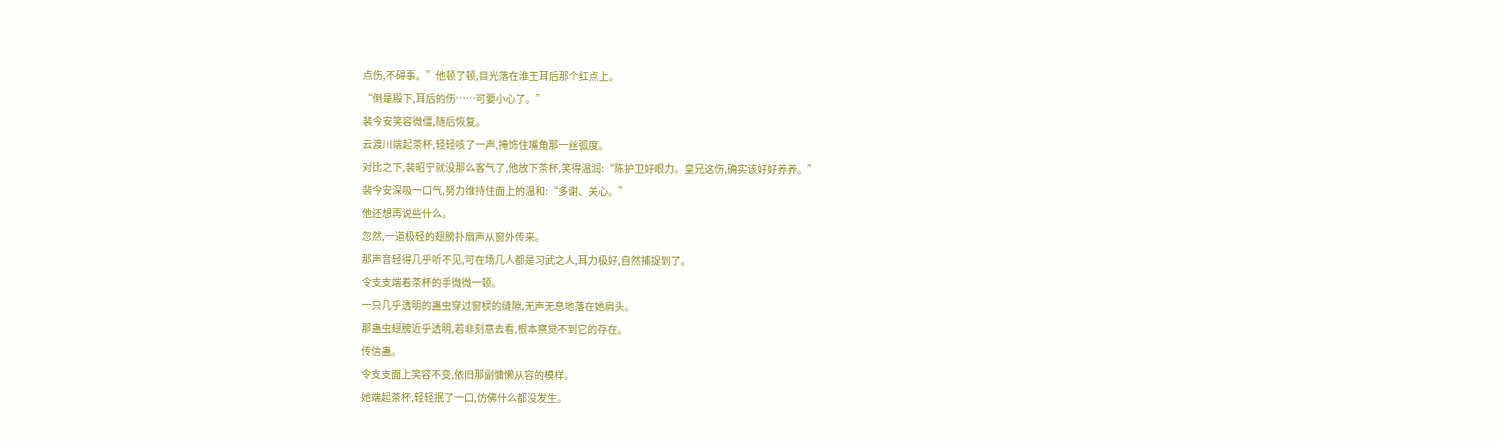点伤,不碍事。”他顿了顿,目光落在淮王耳后那个红点上。
“倒是殿下,耳后的伤……可要小心了。”
裴今安笑容微僵,随后恢复。
云渡川端起茶杯,轻轻咳了一声,掩饰住嘴角那一丝弧度。
对比之下,裴昭宁就没那么客气了,他放下茶杯,笑得温润:“陈护卫好眼力。皇兄这伤,确实该好好养养。”
裴今安深吸一口气,努力维持住面上的温和:“多谢、关心。”
他还想再说些什么。
忽然,一道极轻的翅膀扑扇声从窗外传来。
那声音轻得几乎听不见,可在场几人都是习武之人,耳力极好,自然捕捉到了。
令支支端着茶杯的手微微一顿。
一只几乎透明的蛊虫穿过窗棂的缝隙,无声无息地落在她肩头。
那蛊虫翅膀近乎透明,若非刻意去看,根本察觉不到它的存在。
传信蛊。
令支支面上笑容不变,依旧那副慵懒从容的模样。
她端起茶杯,轻轻抿了一口,仿佛什么都没发生。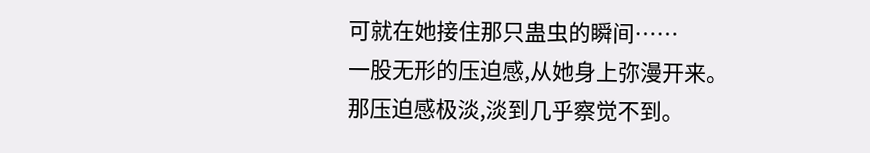可就在她接住那只蛊虫的瞬间……
一股无形的压迫感,从她身上弥漫开来。
那压迫感极淡,淡到几乎察觉不到。